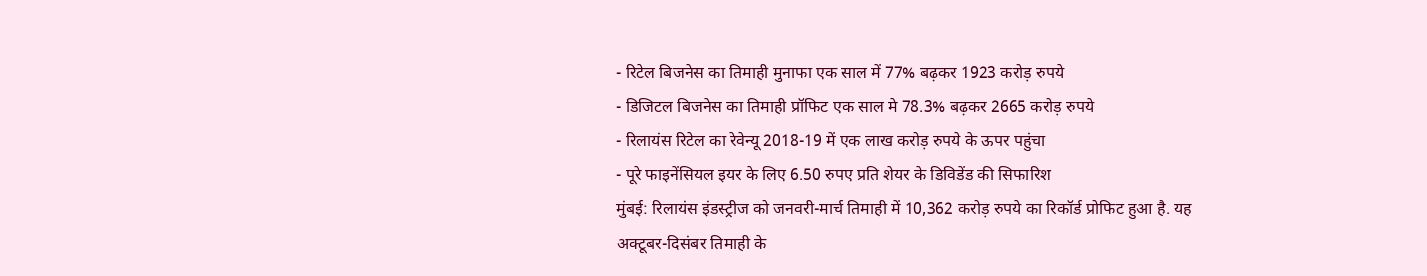- रिटेल बिजनेस का तिमाही मुनाफा एक साल में 77% बढ़कर 1923 करोड़ रुपये
- डिजिटल बिजनेस का तिमाही प्रॉफिट एक साल मे 78.3% बढ़कर 2665 करोड़ रुपये
- रिलायंस रिटेल का रेवेन्यू 2018-19 में एक लाख करोड़ रुपये के ऊपर पहुंचा
- पूरे फाइनेंसियल इयर के लिए 6.50 रुपए प्रति शेयर के डिविडेंड की सिफारिश
मुंबई: रिलायंस इंडस्ट्रीज को जनवरी-मार्च तिमाही में 10,362 करोड़ रुपये का रिकॉर्ड प्रोफिट हुआ है. यह अक्टूबर-दिसंबर तिमाही के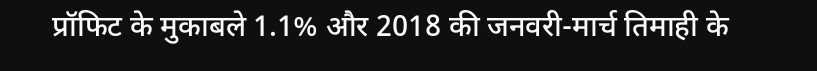प्रॉफिट के मुकाबले 1.1% और 2018 की जनवरी-मार्च तिमाही के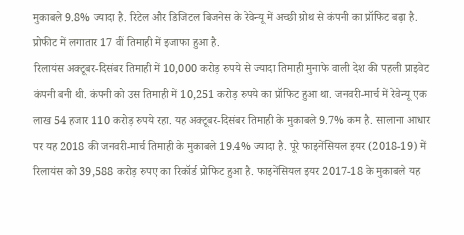मुकाबले 9.8% ज्यादा है. रिटेल और डिजिटल बिजनेस के रेवेन्यू में अच्छी ग्रोथ से कंपनी का प्रॉफिट बढ़ा है. प्रोफीट में लगातार 17 वीं तिमाही में इजाफा हुआ है.
रिलायंस अक्टूबर-दिसंबर तिमाही में 10,000 करोड़ रुपये से ज्यादा तिमाही मुनाफे वाली देश की पहली प्राइवेट कंपनी बनी थी. कंपनी को उस तिमाही में 10,251 करोड़ रुपये का प्रॉफिट हुआ था. जनवरी-मार्च में रेवेन्यू एक लाख 54 हजार 110 करोड़ रुपये रहा. यह अक्टूबर-दिसंबर तिमाही के मुकाबले 9.7% कम है. सालाना आधार पर यह 2018 की जनवरी-मार्च तिमाही के मुकाबले 19.4% ज्यादा है. पूरे फाइनेंसियल इयर (2018-19) में रिलायंस को 39,588 करोड़ रुपए का रिकॉर्ड प्रोफिट हुआ है. फाइनेंसियल इयर 2017-18 के मुकाबले यह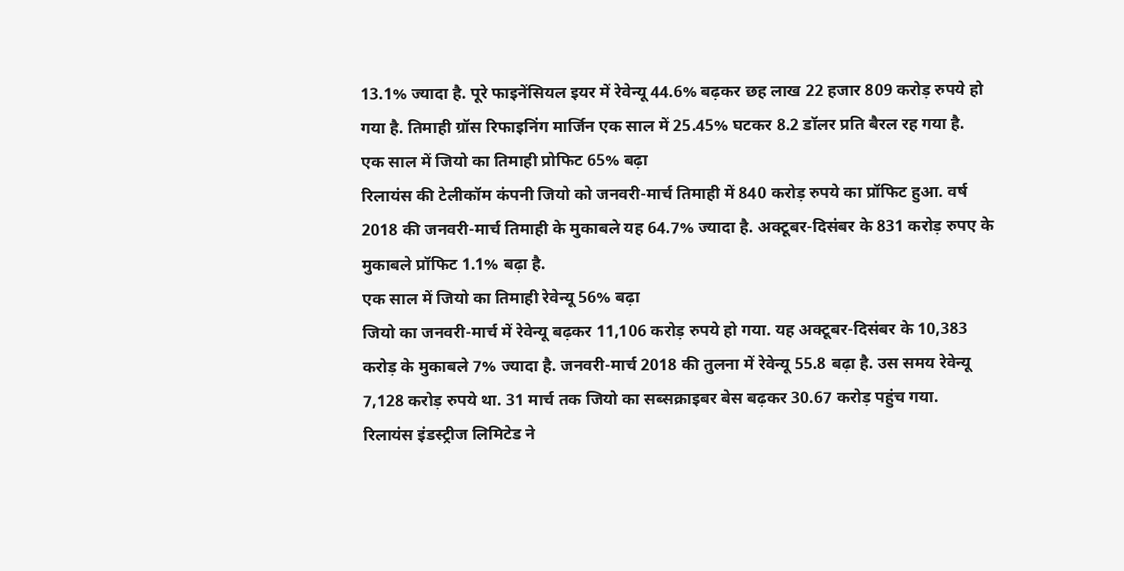13.1% ज्यादा है. पूरे फाइनेंसियल इयर में रेवेन्यू 44.6% बढ़कर छह लाख 22 हजार 809 करोड़ रुपये हो गया है. तिमाही ग्रॉस रिफाइनिंग मार्जिन एक साल में 25.45% घटकर 8.2 डॉलर प्रति बैरल रह गया है.
एक साल में जियो का तिमाही प्रोफिट 65% बढ़ा
रिलायंस की टेलीकॉम कंपनी जियो को जनवरी-मार्च तिमाही में 840 करोड़ रुपये का प्रॉफिट हुआ. वर्ष 2018 की जनवरी-मार्च तिमाही के मुकाबले यह 64.7% ज्यादा है. अक्टूबर-दिसंबर के 831 करोड़ रुपए के मुकाबले प्रॉफिट 1.1% बढ़ा है.
एक साल में जियो का तिमाही रेवेन्यू 56% बढ़ा
जियो का जनवरी-मार्च में रेवेन्यू बढ़कर 11,106 करोड़ रुपये हो गया. यह अक्टूबर-दिसंबर के 10,383 करोड़ के मुकाबले 7% ज्यादा है. जनवरी-मार्च 2018 की तुलना में रेवेन्यू 55.8 बढ़ा है. उस समय रेवेन्यू 7,128 करोड़ रुपये था. 31 मार्च तक जियो का सब्सक्राइबर बेस बढ़कर 30.67 करोड़ पहुंच गया.
रिलायंस इंडस्ट्रीज लिमिटेड ने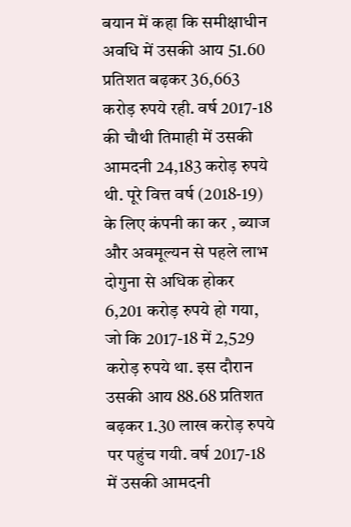बयान में कहा कि समीक्षाधीन अवधि में उसकी आय 51.60 प्रतिशत बढ़कर 36,663 करोड़ रुपये रही. वर्ष 2017-18 की चौथी तिमाही में उसकी आमदनी 24,183 करोड़ रुपये थी. पूरे वित्त वर्ष (2018-19) के लिए कंपनी का कर , ब्याज और अवमूल्यन से पहले लाभ दोगुना से अधिक होकर 6,201 करोड़ रुपये हो गया, जो कि 2017-18 में 2,529 करोड़ रुपये था. इस दौरान उसकी आय 88.68 प्रतिशत बढ़कर 1.30 लाख करोड़ रुपये पर पहुंच गयी. वर्ष 2017-18 में उसकी आमदनी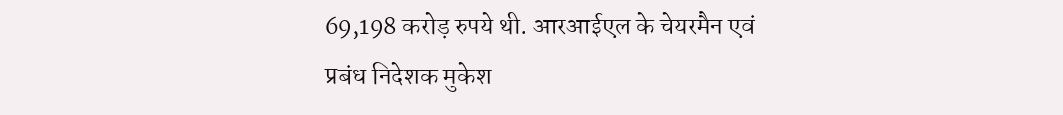69,198 करोड़ रुपये थी. आरआईएल के चेयरमैन एवं प्रबंध निदेशक मुकेश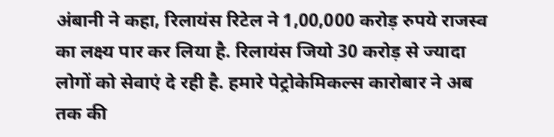अंबानी ने कहा, रिलायंस रिटेल ने 1,00,000 करोड़ रुपये राजस्व का लक्ष्य पार कर लिया है. रिलायंस जियो 30 करोड़ से ज्यादा लोगों को सेवाएं दे रही है. हमारे पेट्रोकेमिकल्स कारोबार ने अब तक की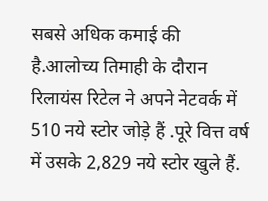सबसे अधिक कमाई की है.आलोच्य तिमाही के दौरान रिलायंस रिटेल ने अपने नेटवर्क में 510 नये स्टोर जोड़े हैं .पूरे वित्त वर्ष में उसके 2,829 नये स्टोर खुले हैं.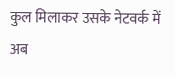कुल मिलाकर उसके नेटवर्क में अब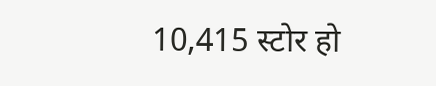10,415 स्टोर हो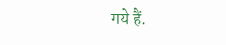गये हैं.